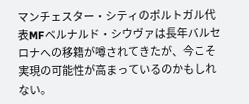マンチェスター・シティのポルトガル代表MFベルナルド・シウヴァは長年バルセロナへの移籍が噂されてきたが、今こそ実現の可能性が高まっているのかもしれない。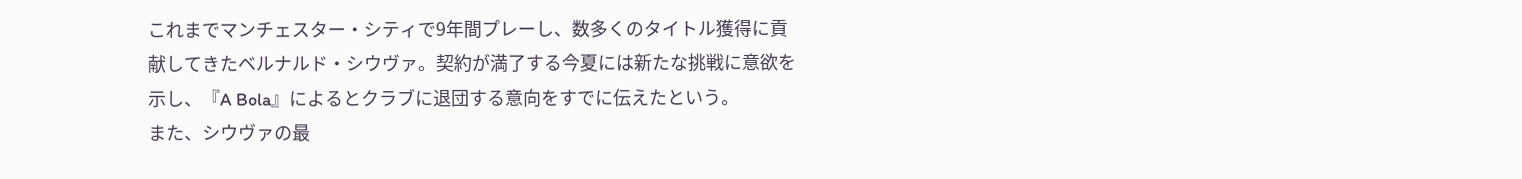これまでマンチェスター・シティで9年間プレーし、数多くのタイトル獲得に貢献してきたベルナルド・シウヴァ。契約が満了する今夏には新たな挑戦に意欲を示し、『A Bola』によるとクラブに退団する意向をすでに伝えたという。
また、シウヴァの最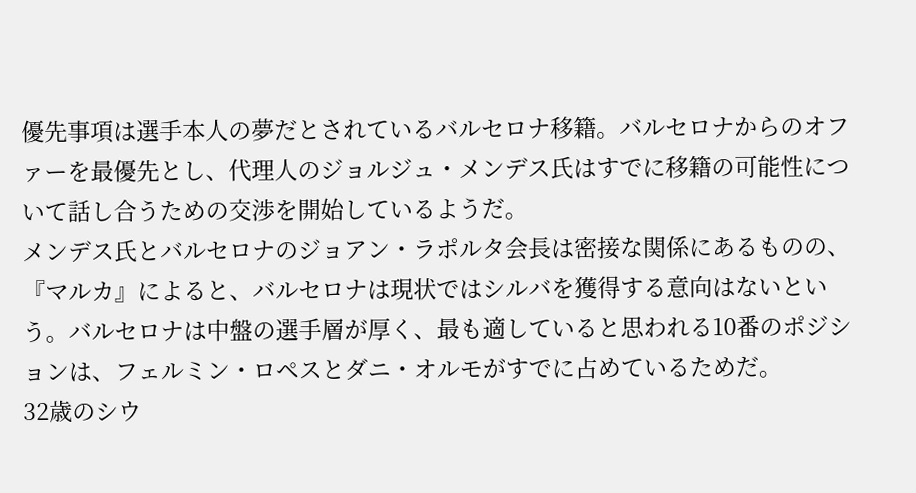優先事項は選手本人の夢だとされているバルセロナ移籍。バルセロナからのオファーを最優先とし、代理人のジョルジュ・メンデス氏はすでに移籍の可能性について話し合うための交渉を開始しているようだ。
メンデス氏とバルセロナのジョアン・ラポルタ会長は密接な関係にあるものの、『マルカ』によると、バルセロナは現状ではシルバを獲得する意向はないという。バルセロナは中盤の選手層が厚く、最も適していると思われる10番のポジションは、フェルミン・ロペスとダニ・オルモがすでに占めているためだ。
32歳のシウ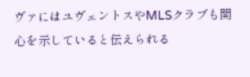ヴァにはユヴェントスやMLSクラブも関心を示していると伝えられる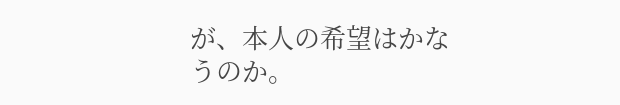が、本人の希望はかなうのか。